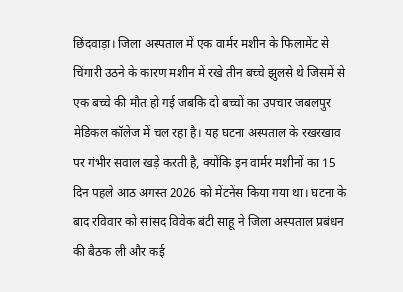छिंदवाड़ा। जिला अस्पताल में एक वार्मर मशीन के फिलामेंट से चिंगारी उठने के कारण मशीन में रखे तीन बच्चे झुलसे थे जिसमें से एक बच्चे की मौत हो गई जबकि दो बच्चों का उपचार जबलपुर मेडिकल कॉलेज में चल रहा है। यह घटना अस्पताल के रखरखाव पर गंभीर सवाल खड़े करती है, क्योंकि इन वार्मर मशीनों का 15 दिन पहले आठ अगस्त 2026 को मेंटनेंस किया गया था। घटना के बाद रविवार को सांसद विवेक बंटी साहू ने जिला अस्पताल प्रबंधन की बैठक ली और कई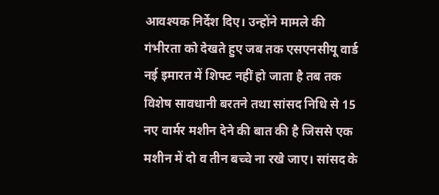आवश्यक निर्देश दिए। उन्होंने मामले की गंभीरता को देखते हुए जब तक एसएनसीयू वार्ड नई इमारत में शिफ्ट नहीं हो जाता है तब तक विशेष सावधानी बरतने तथा सांसद निधि से 15 नए वार्मर मशीन देने की बात की है जिससे एक मशीन में दो व तीन बच्चे ना रखे जाए। सांसद के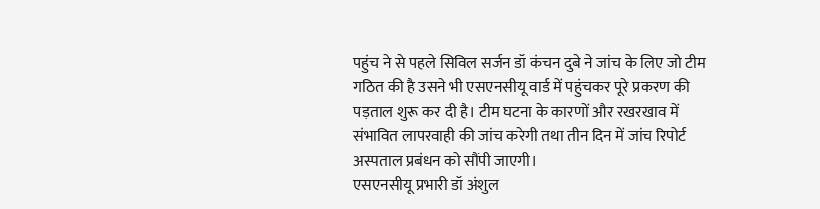पहुंच ने से पहले सिविल सर्जन डॉ कंचन दुबे ने जांच के लिए जो टीम गठित की है उसने भी एसएनसीयू वार्ड में पहुंचकर पूरे प्रकरण की पड़ताल शुरू कर दी है। टीम घटना के कारणों और रखरखाव में संभावित लापरवाही की जांच करेगी तथा तीन दिन में जांच रिपोर्ट अस्पताल प्रबंधन को सौंपी जाएगी।
एसएनसीयू प्रभारी डॉ अंशुल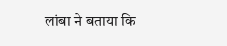लांबा ने बताया कि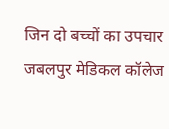जिन दो बच्चों का उपचार जबलपुर मेडिकल कॉलेज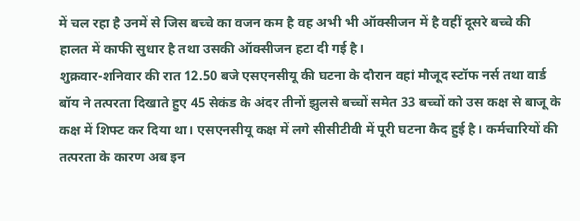में चल रहा है उनमें से जिस बच्चे का वजन कम है वह अभी भी ऑक्सीजन में है वहीं दूसरे बच्चे की हालत में काफी सुधार है तथा उसकी ऑक्सीजन हटा दी गई है।
शुक्रवार-शनिवार की रात 12.50 बजे एसएनसीयू की घटना के दौरान वहां मौजूद स्टॉफ नर्स तथा वार्ड बॉय ने तत्परता दिखाते हुए 45 सेकंड के अंदर तीनों झुलसे बच्चों समेत 33 बच्चों को उस कक्ष से बाजू के कक्ष में शिफ्ट कर दिया था। एसएनसीयू कक्ष में लगे सीसीटीवी में पूरी घटना कैद हुई है। कर्मचारियों की तत्परता के कारण अब इन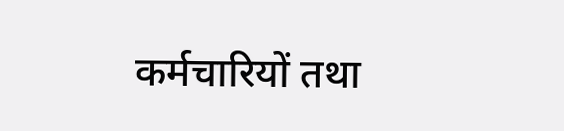कर्मचारियों तथा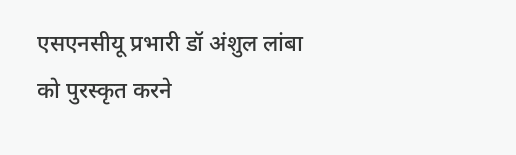एसएनसीयू प्रभारी डॉ अंशुल लांबा को पुरस्कृत करने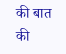की बात की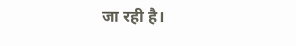जा रही है।